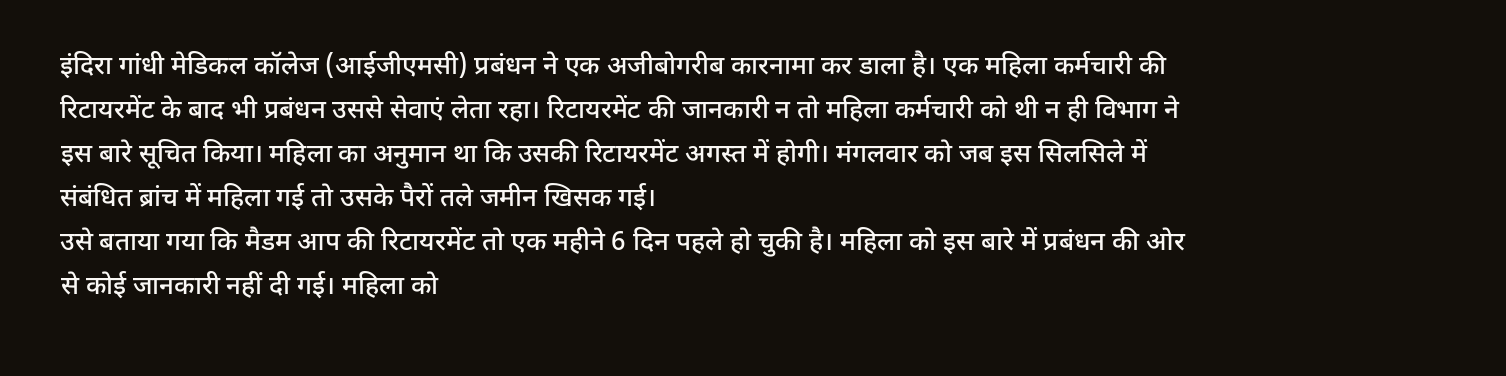इंदिरा गांधी मेडिकल कॉलेज (आईजीएमसी) प्रबंधन ने एक अजीबोगरीब कारनामा कर डाला है। एक महिला कर्मचारी की रिटायरमेंट के बाद भी प्रबंधन उससे सेवाएं लेता रहा। रिटायरमेंट की जानकारी न तो महिला कर्मचारी को थी न ही विभाग ने इस बारे सूचित किया। महिला का अनुमान था कि उसकी रिटायरमेंट अगस्त में होगी। मंगलवार को जब इस सिलसिले में संबंधित ब्रांच में महिला गई तो उसके पैरों तले जमीन खिसक गई।
उसे बताया गया कि मैडम आप की रिटायरमेंट तो एक महीने 6 दिन पहले हो चुकी है। महिला को इस बारे में प्रबंधन की ओर से कोई जानकारी नहीं दी गई। महिला को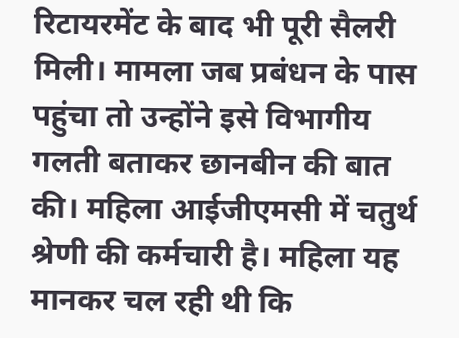रिटायरमेंट के बाद भी पूरी सैलरी मिली। मामला जब प्रबंधन के पास पहुंचा तो उन्होंने इसे विभागीय गलती बताकर छानबीन की बात की। महिला आईजीएमसी में चतुर्थ श्रेणी की कर्मचारी है। महिला यह मानकर चल रही थी कि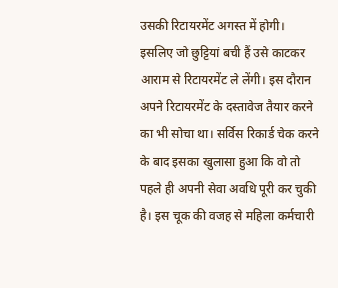उसकी रिटायरमेंट अगस्त में होगी।
इसलिए जो छुट्टियां बची हैं उसे काटकर आराम से रिटायरमेंट ले लेंगी। इस दौरान अपने रिटायरमेंट के दस्तावेज तैयार करने का भी सोचा था। सर्विस रिकार्ड चेक करने के बाद इसका खुलासा हुआ कि वो तो पहले ही अपनी सेवा अवधि पूरी कर चुकी है। इस चूक की वजह से महिला कर्मचारी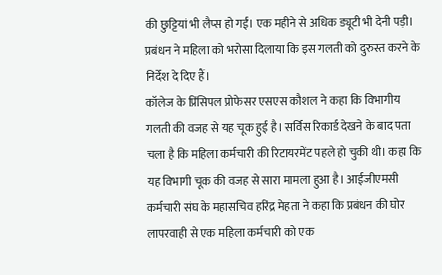की छुट्टियां भी लैप्स हो गईं। एक महीने से अधिक ड्यूटी भी देनी पड़ी। प्रबंधन ने महिला को भरोसा दिलाया कि इस गलती को दुरुस्त करने के निर्देश दे दिए हैं।
कॉलेज के प्रिंसिपल प्रोफेसर एसएस कौशल ने कहा कि विभागीय गलती की वजह से यह चूक हुई है। सर्विस रिकार्ड देखने के बाद पता चला है कि महिला कर्मचारी की रिटायरमेंट पहले हो चुकी थी। कहा कि यह विभागी चूक की वजह से सारा मामला हुआ है। आईजीएमसी कर्मचारी संघ के महासचिव हरिंद्र मेहता ने कहा कि प्रबंधन की घोर लापरवाही से एक महिला कर्मचारी को एक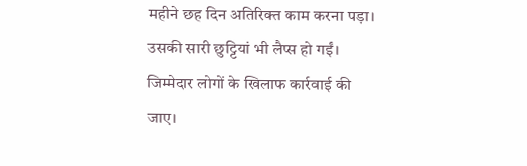महीने छह दिन अतिरिक्त काम करना पड़ा। उसकी सारी छुट्टियां भी लैप्स हो गईं। जिम्मेदार लोगों के खिलाफ कार्रवाई की जाए।